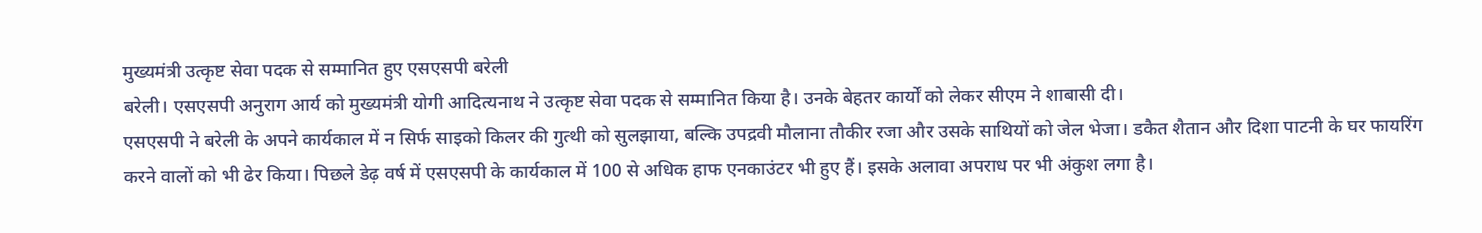मुख्यमंत्री उत्कृष्ट सेवा पदक से सम्मानित हुए एसएसपी बरेली
बरेली। एसएसपी अनुराग आर्य को मुख्यमंत्री योगी आदित्यनाथ ने उत्कृष्ट सेवा पदक से सम्मानित किया है। उनके बेहतर कार्यों को लेकर सीएम ने शाबासी दी।
एसएसपी ने बरेली के अपने कार्यकाल में न सिर्फ साइको किलर की गुत्थी को सुलझाया, बल्कि उपद्रवी मौलाना तौकीर रजा और उसके साथियों को जेल भेजा। डकैत शैतान और दिशा पाटनी के घर फायरिंग करने वालों को भी ढेर किया। पिछले डेढ़ वर्ष में एसएसपी के कार्यकाल में 100 से अधिक हाफ एनकाउंटर भी हुए हैं। इसके अलावा अपराध पर भी अंकुश लगा है।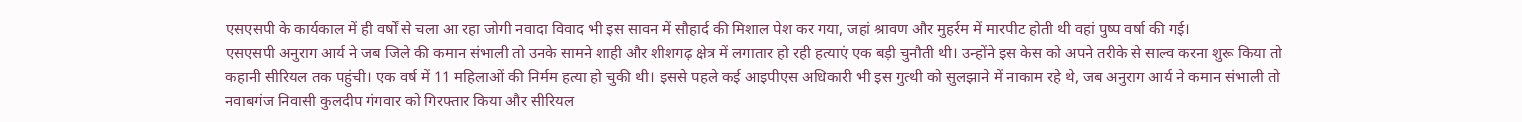एसएसपी के कार्यकाल में ही वर्षों से चला आ रहा जोगी नवादा विवाद भी इस सावन में सौहार्द की मिशाल पेश कर गया, जहां श्रावण और मुहर्रम में मारपीट होती थी वहां पुष्प वर्षा की गई।
एसएसपी अनुराग आर्य ने जब जिले की कमान संभाली तो उनके सामने शाही और शीशगढ़ क्षेत्र में लगातार हो रही हत्याएं एक बड़ी चुनौती थी। उन्होंने इस केस को अपने तरीके से साल्व करना शुरू किया तो कहानी सीरियल तक पहुंची। एक वर्ष में 11 महिलाओं की निर्मम हत्या हो चुकी थी। इससे पहले कई आइपीएस अधिकारी भी इस गुत्थी को सुलझाने में नाकाम रहे थे, जब अनुराग आर्य ने कमान संभाली तो नवाबगंज निवासी कुलदीप गंगवार को गिरफ्तार किया और सीरियल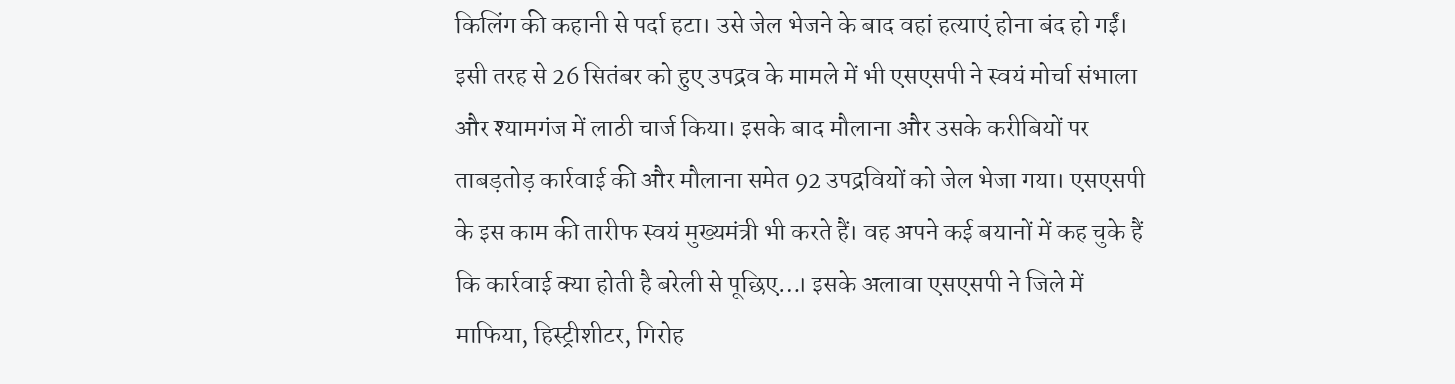किलिंग की कहानी से पर्दा हटा। उसे जेल भेजने के बाद वहां हत्याएं होना बंद हो गईं। इसी तरह से 26 सितंबर को हुए उपद्रव के मामले में भी एसएसपी ने स्वयं मोर्चा संभाला और श्यामगंज में लाठी चार्ज किया। इसके बाद मौलाना और उसके करीबियों पर ताबड़तोड़ कार्रवाई की और मौलाना समेत 92 उपद्रवियों को जेल भेजा गया। एसएसपी के इस काम की तारीफ स्वयं मुख्यमंत्री भी करते हैं। वह अपने कई बयानों में कह चुके हैं कि कार्रवाई क्या होती है बरेली से पूछिए…। इसके अलावा एसएसपी ने जिले में माफिया, हिस्ट्रीशीटर, गिरोह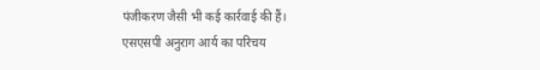पंजीकरण जैसी भी कई कार्रवाई की हैं।
एसएसपी अनुराग आर्य का परिचय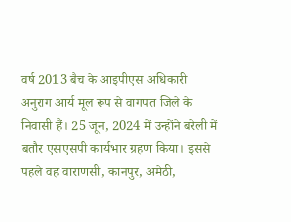वर्ष 2013 बैच के आइपीएस अधिकारी अनुराग आर्य मूल रूप से वागपत जिले के निवासी हैं। 25 जून, 2024 में उन्होंने बरेली में बतौर एसएसपी कार्यभार ग्रहण किया। इससे पहले वह वाराणसी, कानपुर, अमेठी,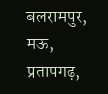बलरामपुर, मऊ, प्रतापगढ़,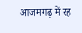आजमगढ़ में रह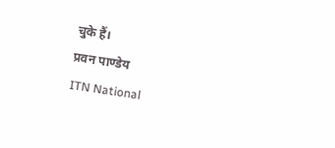चुके हैं।
प्रवन पाण्डेय
ITN National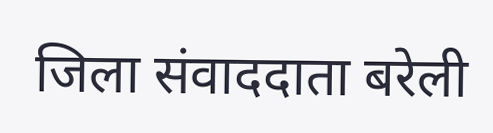जिला संवाददाता बरेली